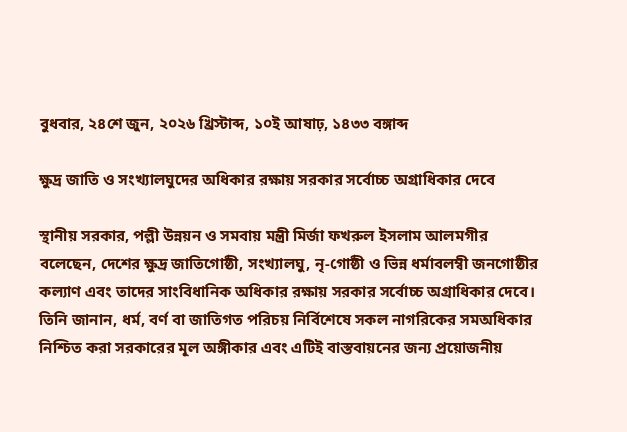বুধবার, ২৪শে জুন, ২০২৬ খ্রিস্টাব্দ, ১০ই আষাঢ়, ১৪৩৩ বঙ্গাব্দ

ক্ষুদ্র জাতি ও সংখ্যালঘুদের অধিকার রক্ষায় সরকার সর্বোচ্চ অগ্রাধিকার দেবে

স্থানীয় সরকার, পল্লী উন্নয়ন ও সমবায় মন্ত্রী মির্জা ফখরুল ইসলাম আলমগীর বলেছেন, দেশের ক্ষুদ্র জাতিগোষ্ঠী, সংখ্যালঘু, নৃ-গোষ্ঠী ও ভিন্ন ধর্মাবলম্বী জনগোষ্ঠীর কল্যাণ এবং তাদের সাংবিধানিক অধিকার রক্ষায় সরকার সর্বোচ্চ অগ্রাধিকার দেবে। তিনি জানান, ধর্ম, বর্ণ বা জাতিগত পরিচয় নির্বিশেষে সকল নাগরিকের সমঅধিকার নিশ্চিত করা সরকারের মূল অঙ্গীকার এবং এটিই বাস্তবায়নের জন্য প্রয়োজনীয়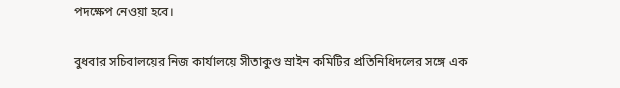পদক্ষেপ নেওয়া হবে।

বুধবার সচিবালয়ের নিজ কার্যালয়ে সীতাকুণ্ড স্রাইন কমিটির প্রতিনিধিদলের সঙ্গে এক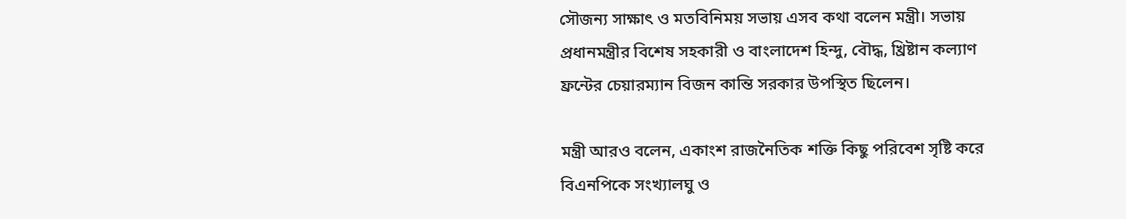সৌজন্য সাক্ষাৎ ও মতবিনিময় সভায় এসব কথা বলেন মন্ত্রী। সভায় প্রধানমন্ত্রীর বিশেষ সহকারী ও বাংলাদেশ হিন্দু, বৌদ্ধ, খ্রিষ্টান কল্যাণ ফ্রন্টের চেয়ারম্যান বিজন কান্তি সরকার উপস্থিত ছিলেন।

মন্ত্রী আরও বলেন, একাংশ রাজনৈতিক শক্তি কিছু পরিবেশ সৃষ্টি করে বিএনপিকে সংখ্যালঘু ও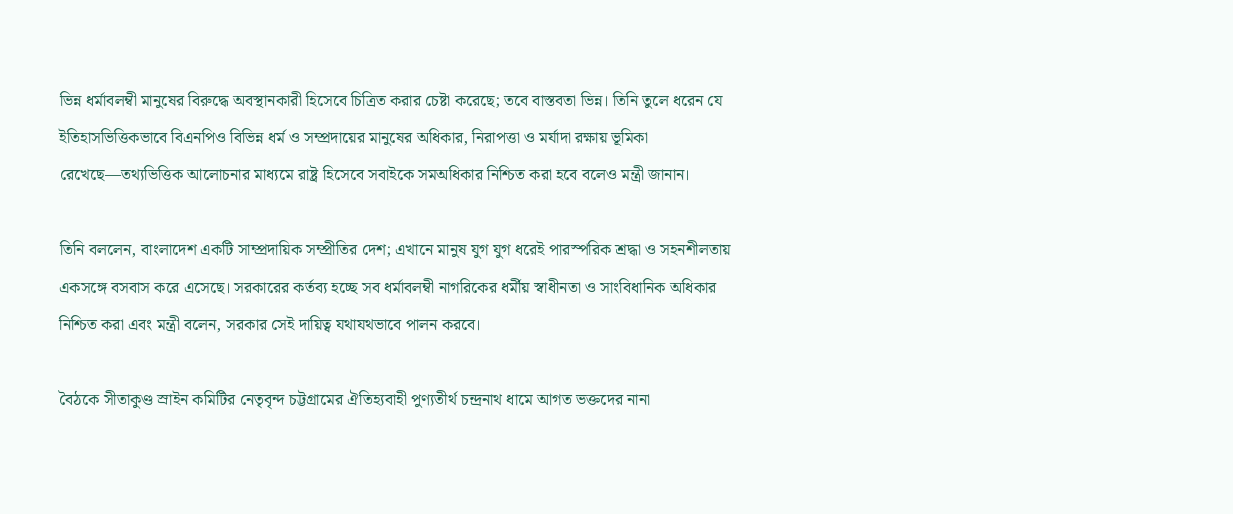ভিন্ন ধর্মাবলম্বী মানুষের বিরুদ্ধে অবস্থানকারী হিসেবে চিত্রিত করার চেষ্টা করেছে; তবে বাস্তবতা ভিন্ন। তিনি তুলে ধরেন যে ইতিহাসভিত্তিকভাবে বিএনপিও বিভিন্ন ধর্ম ও সম্প্রদায়ের মানুষের অধিকার, নিরাপত্তা ও মর্যাদা রক্ষায় ভূমিকা রেখেছে—তথ্যভিত্তিক আলোচনার মাধ্যমে রাষ্ট্র হিসেবে সবাইকে সমঅধিকার নিশ্চিত করা হবে বলেও মন্ত্রী জানান।

তিনি বললেন, বাংলাদেশ একটি সাম্প্রদায়িক সম্প্রীতির দেশ; এখানে মানুষ যুগ যুগ ধরেই পারস্পরিক শ্রদ্ধা ও সহনশীলতায় একসঙ্গে বসবাস করে এসেছে। সরকারের কর্তব্য হচ্ছে সব ধর্মাবলম্বী নাগরিকের ধর্মীয় স্বাধীনতা ও সাংবিধানিক অধিকার নিশ্চিত করা এবং মন্ত্রী বলেন, সরকার সেই দায়িত্ব যথাযথভাবে পালন করবে।

বৈঠকে সীতাকুণ্ড স্রাইন কমিটির নেতৃবৃন্দ চট্টগ্রামের ঐতিহ্যবাহী পুণ্যতীর্থ চন্দ্রনাথ ধামে আগত ভক্তদের নানা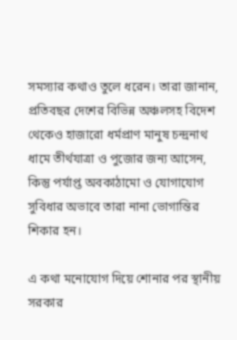সমস্যার কথাও তুলে ধরেন। তারা জানান, প্রতিবছর দেশের বিভিন্ন অঞ্চলসহ বিদেশ থেকেও হাজারো ধর্মপ্রাণ মানুষ চন্দ্রনাথ ধামে তীর্থযাত্রা ও পুজোর জন্য আসেন, কিন্তু পর্যাপ্ত অবকাঠামো ও যোগাযোগ সুবিধার অভাবে তারা নানা ভোগান্তির শিকার হন।

এ কথা মনোযোগ দিয়ে শোনার পর স্থানীয় সরকার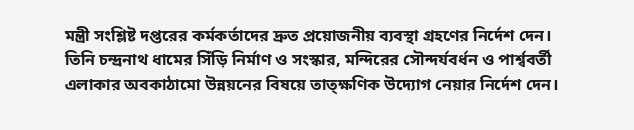মন্ত্রী সংশ্লিষ্ট দপ্তরের কর্মকর্তাদের দ্রুত প্রয়োজনীয় ব্যবস্থা গ্রহণের নির্দেশ দেন। তিনি চন্দ্রনাথ ধামের সিঁড়ি নির্মাণ ও সংস্কার, মন্দিরের সৌন্দর্যবর্ধন ও পার্শ্ববর্তী এলাকার অবকাঠামো উন্নয়নের বিষয়ে তাত্ক্ষণিক উদ্যোগ নেয়ার নির্দেশ দেন।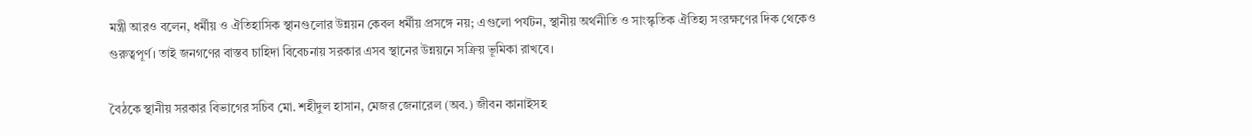মন্ত্রী আরও বলেন, ধর্মীয় ও ঐতিহাসিক স্থানগুলোর উন্নয়ন কেবল ধর্মীয় প্রসঙ্গে নয়; এগুলো পর্যটন, স্থানীয় অর্থনীতি ও সাংস্কৃতিক ঐতিহ্য সংরক্ষণের দিক থেকেও গুরুত্বপূর্ণ। তাই জনগণের বাস্তব চাহিদা বিবেচনায় সরকার এসব স্থানের উন্নয়নে সক্রিয় ভূমিকা রাখবে।

বৈঠকে স্থানীয় সরকার বিভাগের সচিব মো. শহীদুল হাসান, মেজর জেনারেল (অব.) জীবন কানাইসহ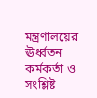মন্ত্রণালয়ের ঊর্ধ্বতন কর্মকর্তা ও সংশ্লিষ্ট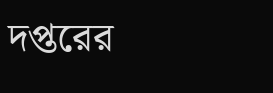দপ্তরের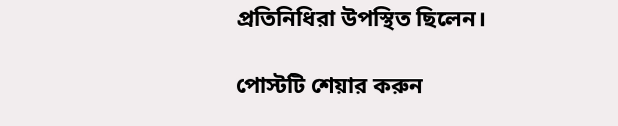প্রতিনিধিরা উপস্থিত ছিলেন।

পোস্টটি শেয়ার করুন